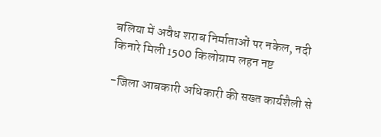बलिया में अवैध शराब निर्माताओं पर नकेल, नदी किनारे मिली 1500 किलोग्राम लहन नष्ट

-जिला आबकारी अधिकारी की सख्त कार्यशैली से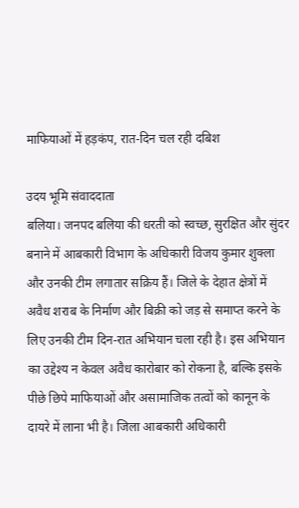माफियाओं में हड़कंप, रात-दिन चल रही दबिश

उदय भूमि संवाददाता
बलिया। जनपद बलिया की धरती को स्वच्छ, सुरक्षित और सुंदर बनाने में आबकारी विभाग के अधिकारी विजय कुमार शुक्ला और उनकी टीम लगातार सक्रिय हैं। जिले के देहात क्षेत्रों में अवैध शराब के निर्माण और बिक्री को जड़ से समाप्त करने के लिए उनकी टीम दिन-रात अभियान चला रही है। इस अभियान का उद्देश्य न केवल अवैध कारोबार को रोकना है, बल्कि इसके पीछे छिपे माफियाओं और असामाजिक तत्वों को कानून के दायरे में लाना भी है। जिला आबकारी अधिकारी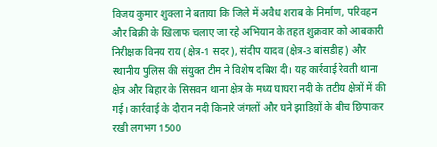विजय कुमार शुक्ला ने बताया कि जिले में अवैध शराब के निर्माण, परिवहन और बिक्री के खिलाफ चलाए जा रहे अभियान के तहत शुक्रवार को आबकारी निरीक्षक विनय राय (क्षेत्र-1 सदर), संदीप यादव (क्षेत्र-3 बांसडीह) और स्थानीय पुलिस की संयुक्त टीम ने विशेष दबिश दी। यह कार्रवाई रेवती थाना क्षेत्र और बिहार के सिसवन थाना क्षेत्र के मध्य घाघरा नदी के तटीय क्षेत्रों में की गई। कार्रवाई के दौरान नदी किनारे जंगलों और घने झाडिय़ों के बीच छिपाकर रखी लगभग 1500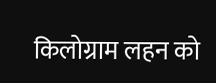किलोग्राम लहन को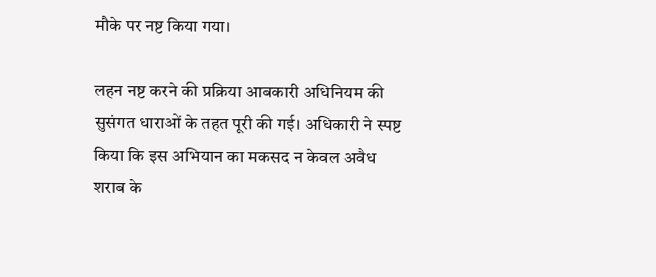मौके पर नष्ट किया गया।

लहन नष्ट करने की प्रक्रिया आबकारी अधिनियम की सुसंगत धाराओं के तहत पूरी की गई। अधिकारी ने स्पष्ट किया कि इस अभियान का मकसद न केवल अवैध शराब के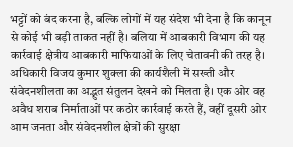भट्टों को बंद करना है, बल्कि लोगों में यह संदेश भी देना है कि कानून से कोई भी बड़ी ताकत नहीं है। बलिया में आबकारी विभाग की यह कार्रवाई क्षेत्रीय आबकारी माफियाओं के लिए चेतावनी की तरह है। अधिकारी विजय कुमार शुक्ला की कार्यशैली में सख्ती और संवेदनशीलता का अद्भुत संतुलन देखने को मिलता है। एक ओर वह अवैध शराब निर्माताओं पर कठोर कार्रवाई करते हैं, वहीं दूसरी ओर आम जनता और संवेदनशील क्षेत्रों की सुरक्षा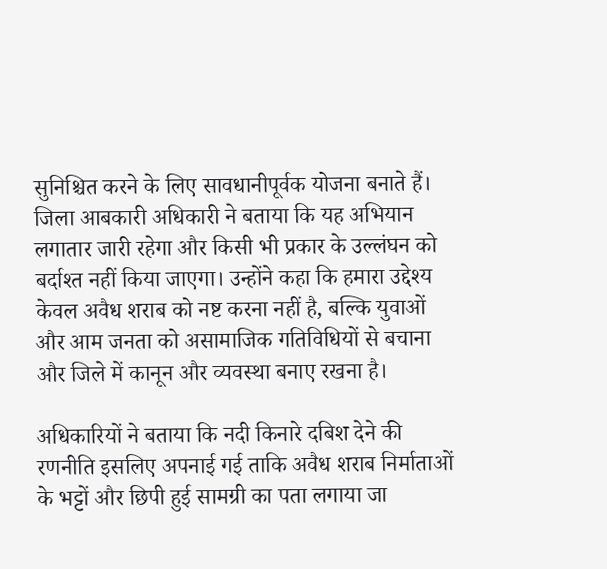सुनिश्चित करने के लिए सावधानीपूर्वक योजना बनाते हैं। जिला आबकारी अधिकारी ने बताया कि यह अभियान लगातार जारी रहेगा और किसी भी प्रकार के उल्लंघन को बर्दाश्त नहीं किया जाएगा। उन्होंने कहा कि हमारा उद्देश्य केवल अवैध शराब को नष्ट करना नहीं है, बल्कि युवाओं और आम जनता को असामाजिक गतिविधियों से बचाना और जिले में कानून और व्यवस्था बनाए रखना है।

अधिकारियों ने बताया कि नदी किनारे दबिश देने की रणनीति इसलिए अपनाई गई ताकि अवैध शराब निर्माताओं के भट्टों और छिपी हुई सामग्री का पता लगाया जा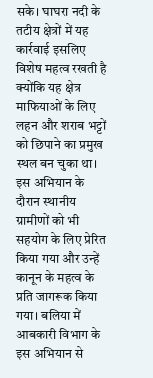सके। घाघरा नदी के तटीय क्षेत्रों में यह कार्रवाई इसलिए विशेष महत्व रखती है क्योंकि यह क्षेत्र माफियाओं के लिए लहन और शराब भट्टों को छिपाने का प्रमुख स्थल बन चुका था। इस अभियान के दौरान स्थानीय ग्रामीणों को भी सहयोग के लिए प्रेरित किया गया और उन्हें कानून के महत्व के प्रति जागरूक किया गया। बलिया में आबकारी विभाग के इस अभियान से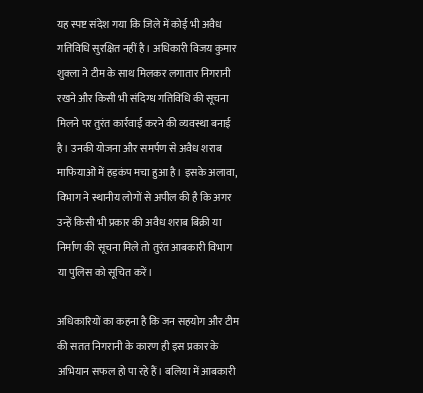यह स्पष्ट संदेश गया कि जिले में कोई भी अवैध गतिविधि सुरक्षित नहीं है। अधिकारी विजय कुमार शुक्ला ने टीम के साथ मिलकर लगातार निगरानी रखने और किसी भी संदिग्ध गतिविधि की सूचना मिलने पर तुरंत कार्रवाई करने की व्यवस्था बनाई है। उनकी योजना और समर्पण से अवैध शराब माफियाओं में हड़कंप मचा हुआ है। इसके अलावा, विभाग ने स्थानीय लोगों से अपील की है कि अगर उन्हें किसी भी प्रकार की अवैध शराब बिक्री या निर्माण की सूचना मिले तो तुरंत आबकारी विभाग या पुलिस को सूचित करें।

अधिकारियों का कहना है कि जन सहयोग और टीम की सतत निगरानी के कारण ही इस प्रकार के अभियान सफल हो पा रहे हैं। बलिया में आबकारी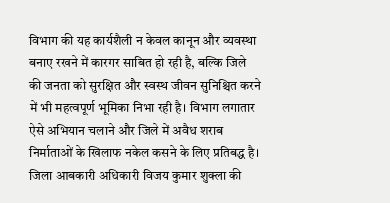विभाग की यह कार्यशैली न केवल कानून और व्यवस्था बनाए रखने में कारगर साबित हो रही है, बल्कि जिले की जनता को सुरक्षित और स्वस्थ जीवन सुनिश्चित करने में भी महत्वपूर्ण भूमिका निभा रही है। विभाग लगातार ऐसे अभियान चलाने और जिले में अवैध शराब निर्माताओं के खिलाफ नकेल कसने के लिए प्रतिबद्ध है। जिला आबकारी अधिकारी विजय कुमार शुक्ला की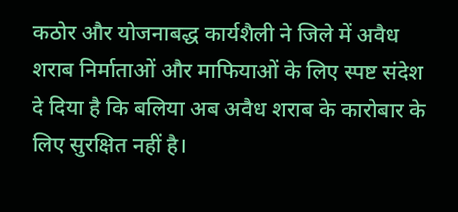कठोर और योजनाबद्ध कार्यशैली ने जिले में अवैध शराब निर्माताओं और माफियाओं के लिए स्पष्ट संदेश दे दिया है कि बलिया अब अवैध शराब के कारोबार के लिए सुरक्षित नहीं है।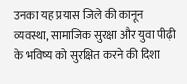उनका यह प्रयास जिले की कानून व्यवस्था, सामाजिक सुरक्षा और युवा पीढ़ी के भविष्य को सुरक्षित करने की दिशा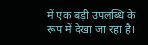में एक बड़ी उपलब्धि के रूप में देखा जा रहा है।